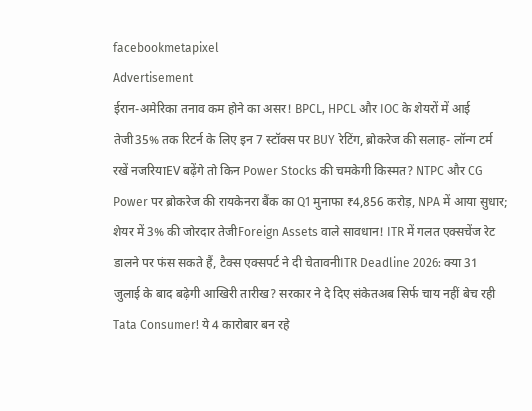facebookmetapixel
Advertisement
ईरान-अमेरिका तनाव कम होने का असर! BPCL, HPCL और IOC के शेयरों में आई तेजी35% तक रिटर्न के लिए इन 7 स्टॉक्स पर BUY रेटिंग, ब्रोकरेज की सलाह- लॉन्ग टर्म रखें नजरियाEV बढ़ेंगे तो किन Power Stocks की चमकेगी किस्मत? NTPC और CG Power पर ब्रोकरेज की रायकेनरा बैंक का Q1 मुनाफा ₹4,856 करोड़, NPA में आया सुधार; शेयर में 3% की जोरदार तेजीForeign Assets वाले सावधान! ITR में गलत एक्सचेंज रेट डालने पर फंस सकते हैं, टैक्स एक्सपर्ट ने दी चेतावनीITR Deadline 2026: क्या 31 जुलाई के बाद बढ़ेगी आखिरी तारीख? सरकार ने दे दिए संकेतअब सिर्फ चाय नहीं बेच रही Tata Consumer! ये 4 कारोबार बन रहे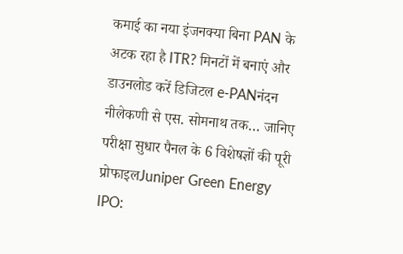कमाई का नया इंजनक्या बिना PAN के अटक रहा है ITR? मिनटों में बनाएं और डाउनलोड करें डिजिटल e-PANनंदन नीलेकणी से एस. सोमनाथ तक… जानिए परीक्षा सुधार पैनल के 6 विशेषज्ञों की पूरी प्रोफाइलJuniper Green Energy IPO: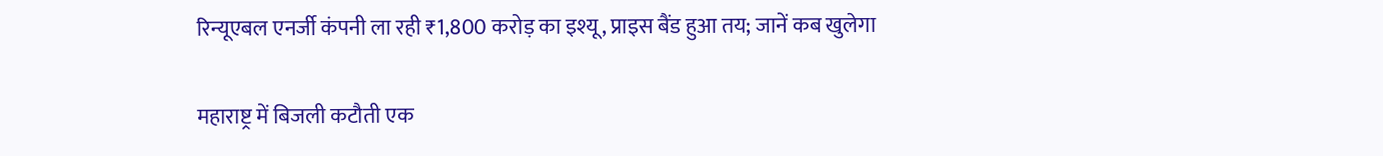रिन्यूएबल एनर्जी कंपनी ला रही ₹1,800 करोड़ का इश्यू, प्राइस बैंड हुआ तय; जानें कब खुलेगा

महाराष्ट्र में बिजली कटौती एक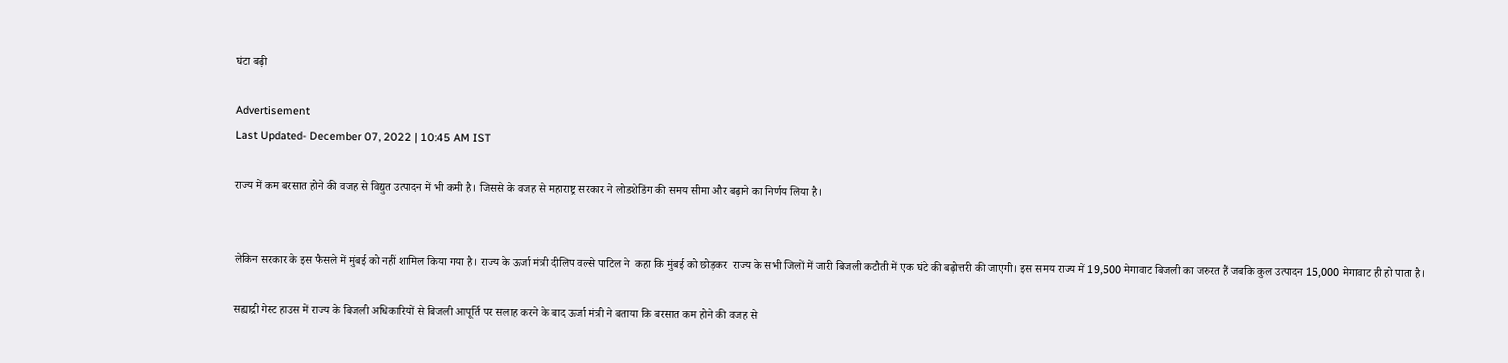घंटा बढ़ी

Advertisement
Last Updated- December 07, 2022 | 10:45 AM IST

राज्य में कम बरसात होने की वजह से विद्युत उत्पादन में भी कमी है। जिससे के वजह से महाराष्ट्र सरकार ने लोडशेडिंग की समय सीमा और बढ़ाने का निर्णय लिया है।


लेकिन सरकार के इस फैसले में मुंबई को नहीं शामिल किया गया है। राज्य के ऊर्जा मंत्री दीलिप वल्से पाटिल ने  कहा कि मुंबई को छोड़कर  राज्य के सभी जिलों में जारी बिजली कटौती में एक घंटे की बढ़ोत्तरी की जाएगी। इस समय राज्य में 19,500 मेगावाट बिजली का जरुरत हैं जबकि कुल उत्पादन 15,000 मेगावाट ही हो पाता है।

सह्याद्री गेस्ट हाउस में राज्य के बिजली अधिकारियों से बिजली आपूर्ति पर सलाह करने के बाद ऊर्जा मंत्री ने बताया कि बरसात कम होने की वजह से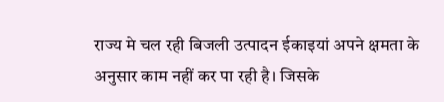राज्य मे चल रही बिजली उत्पादन ईकाइयां अपने क्षमता के अनुसार काम नहीं कर पा रही है। जिसके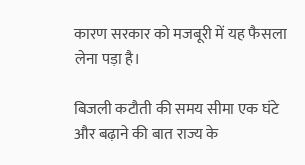कारण सरकार को मजबूरी में यह फैसला लेना पड़ा है।

बिजली कटौती की समय सीमा एक घंटे और बढ़ाने की बात राज्य के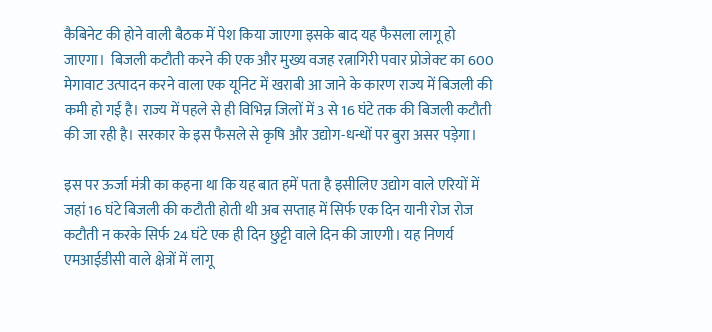कैबिनेट की होने वाली बैठक में पेश किया जाएगा इसके बाद यह फैसला लागू हो जाएगा।  बिजली कटौती करने की एक और मुख्य वजह रत्नागिरी पवार प्रोजेक्ट का 600 मेगावाट उत्पादन करने वाला एक यूनिट में खराबी आ जाने के कारण राज्य में बिजली की कमी हो गई है। राज्य में पहले से ही विभिन्न जिलों में 3 से 16 घंटे तक की बिजली कटौती की जा रही है। सरकार के इस फैसले से कृषि और उद्योग-धन्धों पर बुरा असर पड़ेगा।

इस पर ऊर्जा मंत्री का कहना था कि यह बात हमें पता है इसीलिए उद्योग वाले एरियों में जहां 16 घंटे बिजली की कटौती होती थी अब सप्ताह में सिर्फ एक दिन यानी रोज रोज कटौती न करके सिर्फ 24 घंटे एक ही दिन छुट्टी वाले दिन की जाएगी। यह निणर्य एमआईडीसी वाले क्षेत्रों में लागू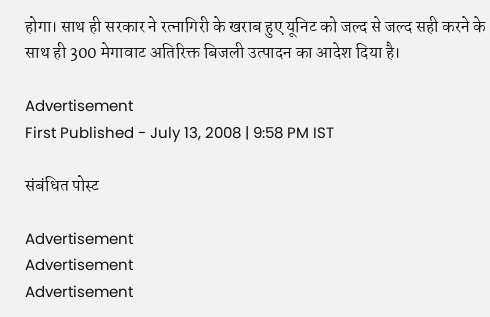होगा। साथ ही सरकार ने रत्नागिरी के खराब हुए यूनिट को जल्द से जल्द सही करने के साथ ही 300 मेगावाट अतिरिक्त बिजली उत्पादन का आदेश दिया है।

Advertisement
First Published - July 13, 2008 | 9:58 PM IST

संबंधित पोस्ट

Advertisement
Advertisement
Advertisement